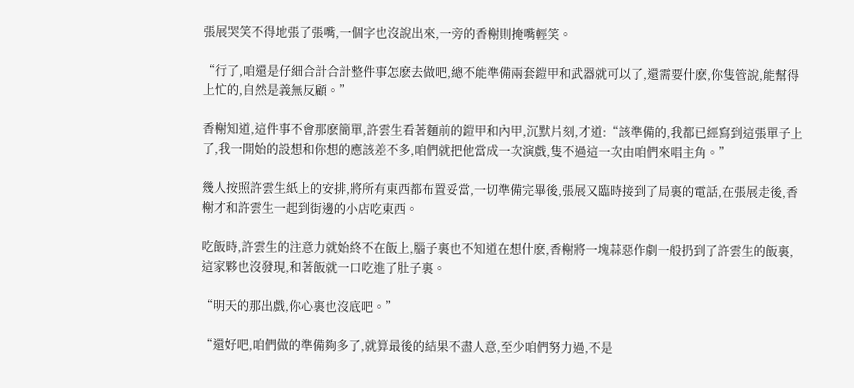張展哭笑不得地張了張嘴,一個字也沒說出來,一旁的香榭則掩嘴輕笑。

“行了,咱還是仔細合計合計整件事怎麽去做吧,總不能準備兩套鎧甲和武器就可以了,還需要什麽,你隻管說,能幫得上忙的,自然是義無反顧。”

香榭知道,這件事不會那麽簡單,許雲生看著麵前的鎧甲和內甲,沉默片刻,才道:“該準備的,我都已經寫到這張單子上了,我一開始的設想和你想的應該差不多,咱們就把他當成一次演戲,隻不過這一次由咱們來唱主角。”

幾人按照許雲生紙上的安排,將所有東西都布置妥當,一切準備完畢後,張展又臨時接到了局裏的電話,在張展走後,香榭才和許雲生一起到街邊的小店吃東西。

吃飯時,許雲生的注意力就始終不在飯上,腦子裏也不知道在想什麽,香榭將一塊蒜惡作劇一般扔到了許雲生的飯裏,這家夥也沒發現,和著飯就一口吃進了肚子裏。

“明天的那出戲,你心裏也沒底吧。”

“還好吧,咱們做的準備夠多了,就算最後的結果不盡人意,至少咱們努力過,不是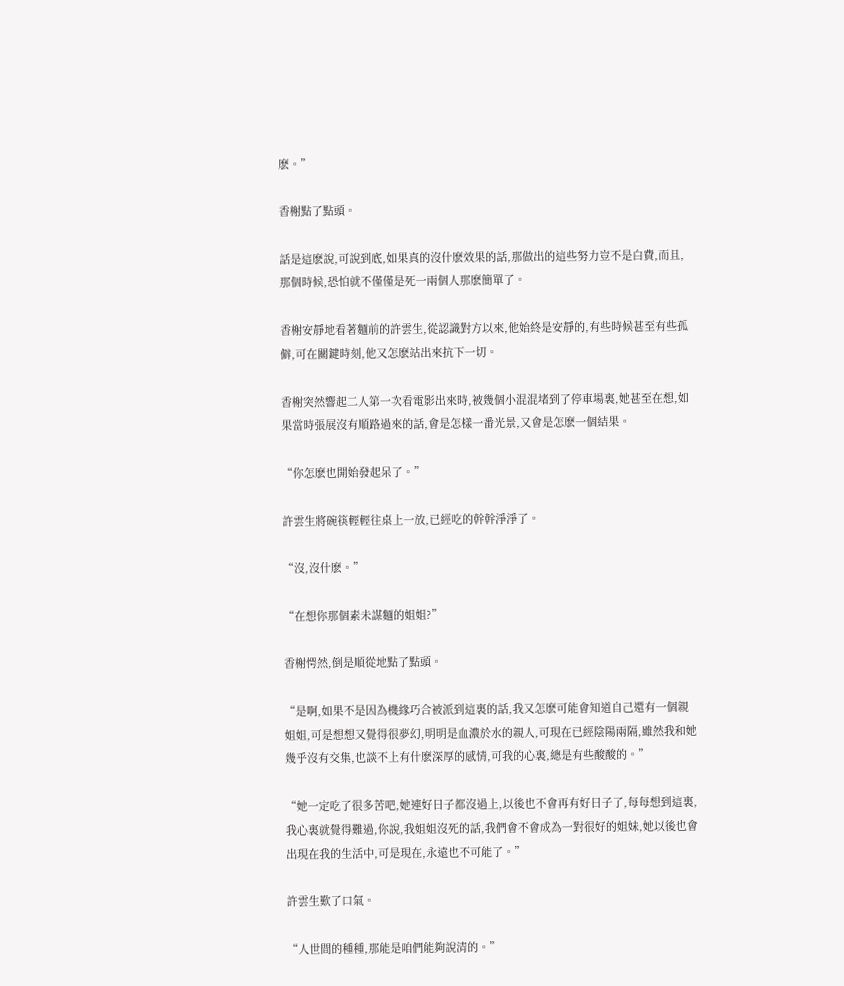麽。”

香榭點了點頭。

話是這麽說,可說到底,如果真的沒什麽效果的話,那做出的這些努力豈不是白費,而且,那個時候,恐怕就不僅僅是死一兩個人那麽簡單了。

香榭安靜地看著麵前的許雲生,從認識對方以來,他始終是安靜的,有些時候甚至有些孤僻,可在關鍵時刻,他又怎麽站出來抗下一切。

香榭突然響起二人第一次看電影出來時,被幾個小混混堵到了停車場裏,她甚至在想,如果當時張展沒有順路過來的話,會是怎樣一番光景,又會是怎麽一個結果。

“你怎麽也開始發起呆了。”

許雲生將碗筷輕輕往桌上一放,已經吃的幹幹淨淨了。

“沒,沒什麽。”

“在想你那個素未謀麵的姐姐?”

香榭愕然,倒是順從地點了點頭。

“是啊,如果不是因為機緣巧合被派到這裏的話,我又怎麽可能會知道自己還有一個親姐姐,可是想想又覺得很夢幻,明明是血濃於水的親人,可現在已經陰陽兩隔,雖然我和她幾乎沒有交集,也談不上有什麽深厚的感情,可我的心裏,總是有些酸酸的。”

“她一定吃了很多苦吧,她連好日子都沒過上,以後也不會再有好日子了,每每想到這裏,我心裏就覺得難過,你說,我姐姐沒死的話,我們會不會成為一對很好的姐妹,她以後也會出現在我的生活中,可是現在,永遠也不可能了。”

許雲生歎了口氣。

“人世間的種種,那能是咱們能夠說清的。”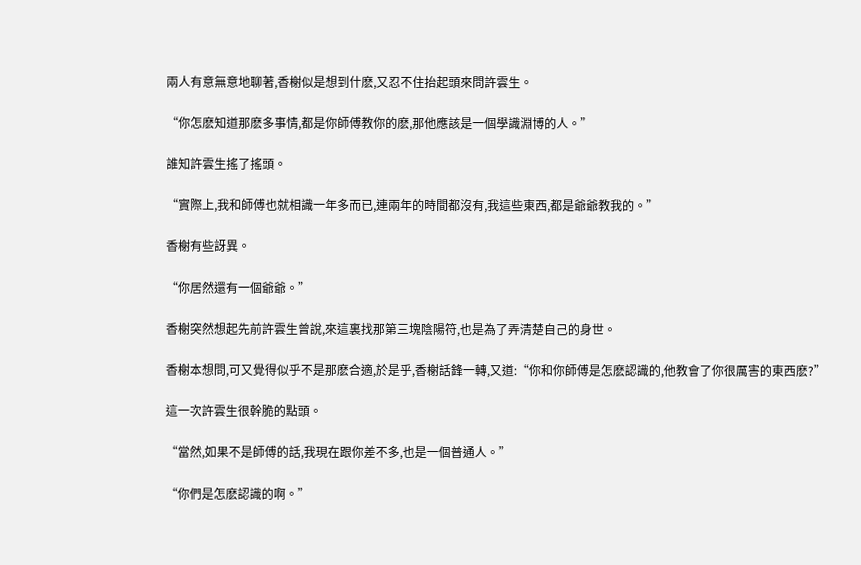兩人有意無意地聊著,香榭似是想到什麽,又忍不住抬起頭來問許雲生。

“你怎麽知道那麽多事情,都是你師傅教你的麽,那他應該是一個學識淵博的人。”

誰知許雲生搖了搖頭。

“實際上,我和師傅也就相識一年多而已,連兩年的時間都沒有,我這些東西,都是爺爺教我的。”

香榭有些訝異。

“你居然還有一個爺爺。”

香榭突然想起先前許雲生曾說,來這裏找那第三塊陰陽符,也是為了弄清楚自己的身世。

香榭本想問,可又覺得似乎不是那麽合適,於是乎,香榭話鋒一轉,又道:“你和你師傅是怎麽認識的,他教會了你很厲害的東西麽?”

這一次許雲生很幹脆的點頭。

“當然,如果不是師傅的話,我現在跟你差不多,也是一個普通人。”

“你們是怎麽認識的啊。”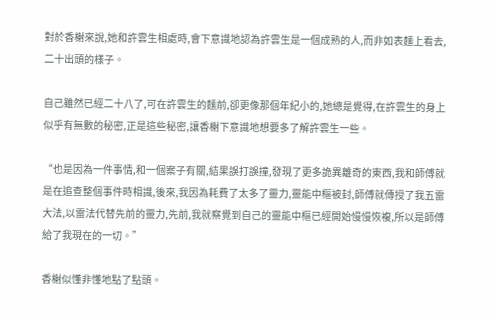對於香榭來說,她和許雲生相處時,會下意識地認為許雲生是一個成熟的人,而非如表麵上看去,二十出頭的樣子。

自己雖然已經二十八了,可在許雲生的麵前,卻更像那個年紀小的,她總是覺得,在許雲生的身上似乎有無數的秘密,正是這些秘密,讓香榭下意識地想要多了解許雲生一些。

“也是因為一件事情,和一個案子有關,結果誤打誤撞,發現了更多詭異離奇的東西,我和師傅就是在追查整個事件時相識,後來,我因為耗費了太多了靈力,靈能中樞被封,師傅就傳授了我五雷大法,以雷法代替先前的靈力,先前,我就察覺到自己的靈能中樞已經開始慢慢恢複,所以是師傅給了我現在的一切。”

香榭似懂非懂地點了點頭。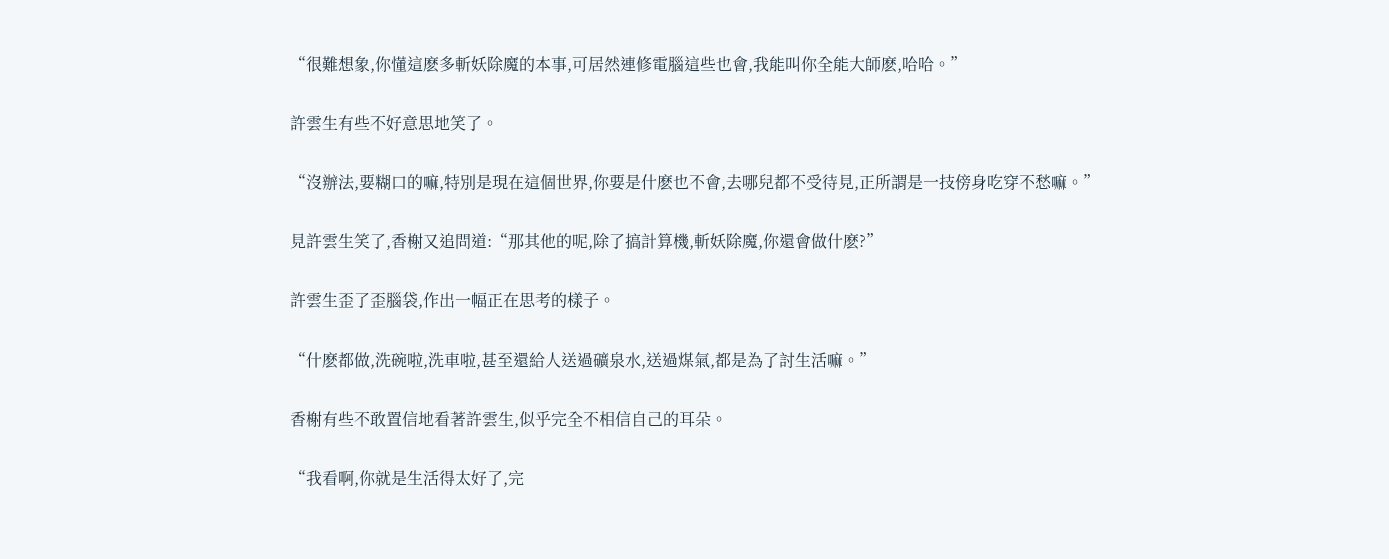“很難想象,你懂這麽多斬妖除魔的本事,可居然連修電腦這些也會,我能叫你全能大師麽,哈哈。”

許雲生有些不好意思地笑了。

“沒辦法,要糊口的嘛,特別是現在這個世界,你要是什麽也不會,去哪兒都不受待見,正所謂是一技傍身吃穿不愁嘛。”

見許雲生笑了,香榭又追問道:“那其他的呢,除了搞計算機,斬妖除魔,你還會做什麽?”

許雲生歪了歪腦袋,作出一幅正在思考的樣子。

“什麽都做,洗碗啦,洗車啦,甚至還給人送過礦泉水,送過煤氣,都是為了討生活嘛。”

香榭有些不敢置信地看著許雲生,似乎完全不相信自己的耳朵。

“我看啊,你就是生活得太好了,完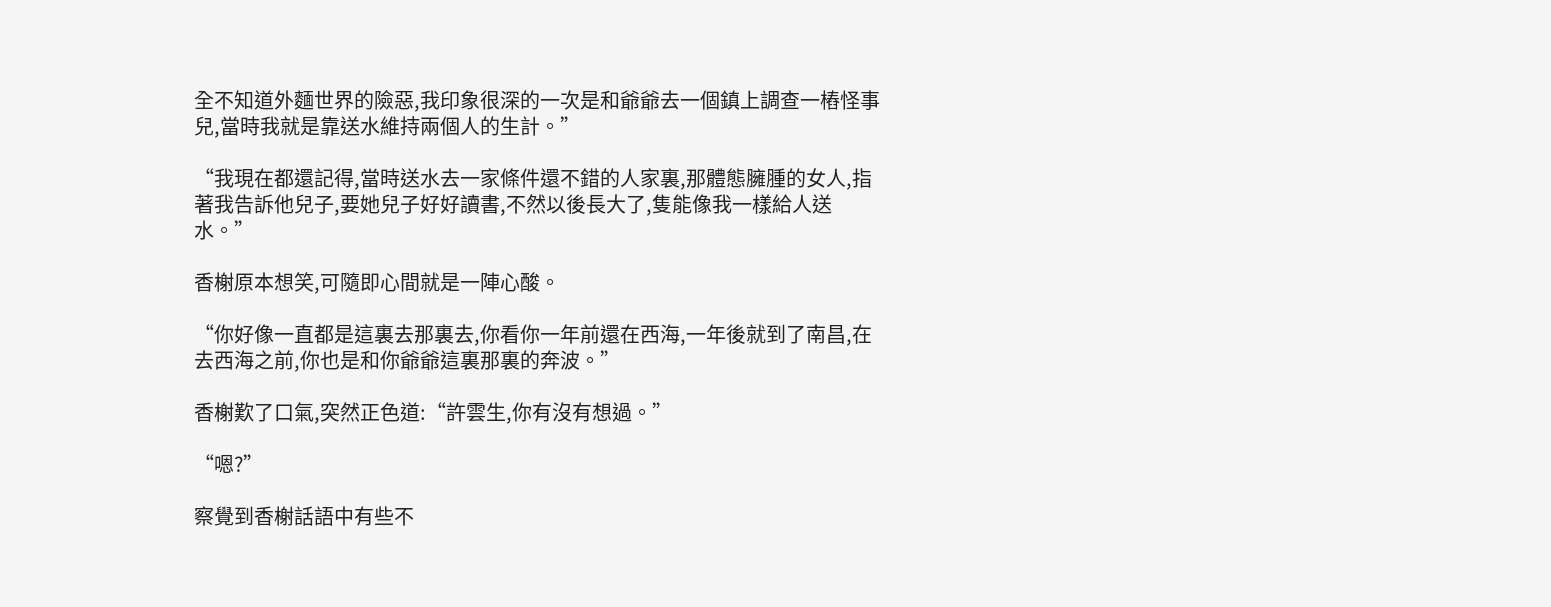全不知道外麵世界的險惡,我印象很深的一次是和爺爺去一個鎮上調查一樁怪事兒,當時我就是靠送水維持兩個人的生計。”

“我現在都還記得,當時送水去一家條件還不錯的人家裏,那體態臃腫的女人,指著我告訴他兒子,要她兒子好好讀書,不然以後長大了,隻能像我一樣給人送水。”

香榭原本想笑,可隨即心間就是一陣心酸。

“你好像一直都是這裏去那裏去,你看你一年前還在西海,一年後就到了南昌,在去西海之前,你也是和你爺爺這裏那裏的奔波。”

香榭歎了口氣,突然正色道:“許雲生,你有沒有想過。”

“嗯?”

察覺到香榭話語中有些不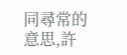同尋常的意思,許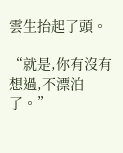雲生抬起了頭。

“就是,你有沒有想過,不漂泊了。”